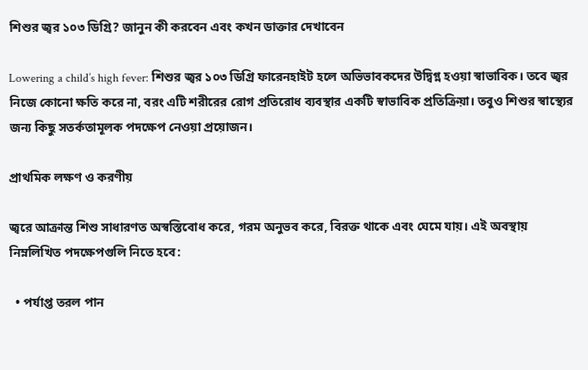শিশুর জ্বর ১০৩ ডিগ্রি? জানুন কী করবেন এবং কখন ডাক্তার দেখাবেন

Lowering a child’s high fever: শিশুর জ্বর ১০৩ ডিগ্রি ফারেনহাইট হলে অভিভাবকদের উদ্বিগ্ন হওয়া স্বাভাবিক। তবে জ্বর নিজে কোনো ক্ষতি করে না, বরং এটি শরীরের রোগ প্রতিরোধ ব্যবস্থার একটি স্বাভাবিক প্রতিক্রিয়া। তবুও শিশুর স্বাস্থ্যের জন্য কিছু সতর্কতামূলক পদক্ষেপ নেওয়া প্রয়োজন।

প্রাথমিক লক্ষণ ও করণীয়

জ্বরে আক্রান্ত শিশু সাধারণত অস্বস্তিবোধ করে, গরম অনুভব করে, বিরক্ত থাকে এবং ঘেমে যায়। এই অবস্থায় নিম্নলিখিত পদক্ষেপগুলি নিতে হবে:

  • পর্যাপ্ত তরল পান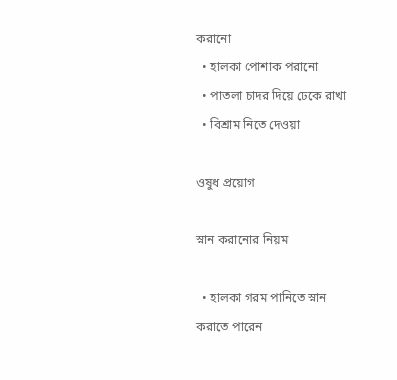করানো
  • হালকা পোশাক পরানো
  • পাতলা চাদর দিয়ে ঢেকে রাখা
  • বিশ্রাম নিতে দেওয়া

ওষুধ প্রয়োগ

স্নান করানোর নিয়ম

  • হালকা গরম পানিতে স্নান করাতে পারেন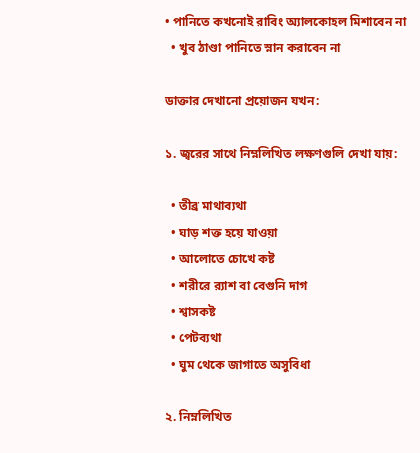• পানিতে কখনোই রাবিং অ্যালকোহল মিশাবেন না
  • খুব ঠাণ্ডা পানিতে স্নান করাবেন না

ডাক্তার দেখানো প্রয়োজন যখন:

১. জ্বরের সাথে নিম্নলিখিত লক্ষণগুলি দেখা যায়:

  • তীব্র মাথাব্যথা
  • ঘাড় শক্ত হয়ে যাওয়া
  • আলোতে চোখে কষ্ট
  • শরীরে র‍্যাশ বা বেগুনি দাগ
  • শ্বাসকষ্ট
  • পেটব্যথা
  • ঘুম থেকে জাগাতে অসুবিধা

২. নিম্নলিখিত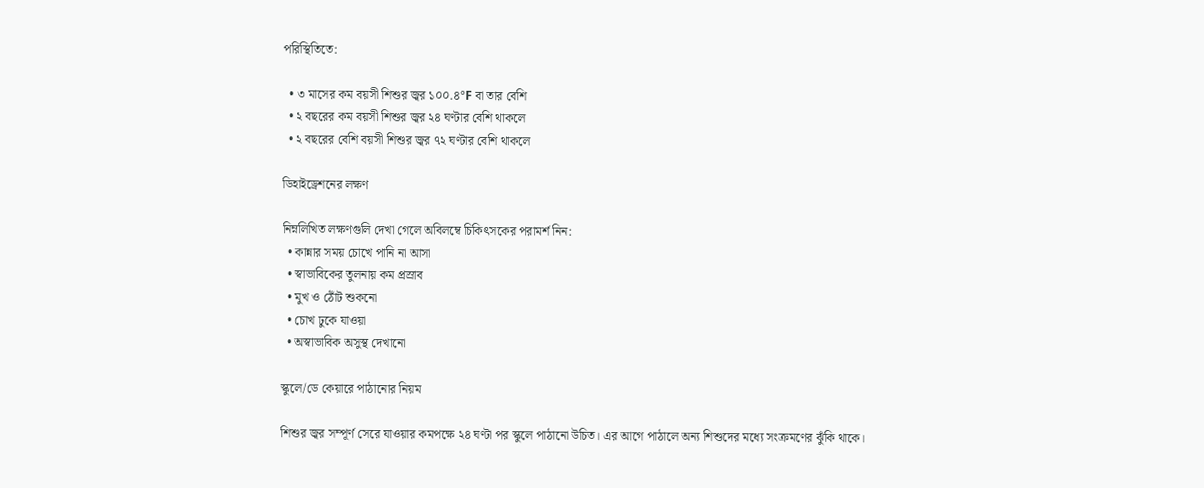পরিস্থিতিতে:

  • ৩ মাসের কম বয়সী শিশুর জ্বর ১০০.৪°F বা তার বেশি
  • ২ বছরের কম বয়সী শিশুর জ্বর ২৪ ঘণ্টার বেশি থাকলে
  • ২ বছরের বেশি বয়সী শিশুর জ্বর ৭২ ঘণ্টার বেশি থাকলে

ডিহাইড্রেশনের লক্ষণ

নিম্নলিখিত লক্ষণগুলি দেখা গেলে অবিলম্বে চিকিৎসকের পরামর্শ নিন:
  • কান্নার সময় চোখে পানি না আসা
  • স্বাভাবিকের তুলনায় কম প্রস্রাব
  • মুখ ও ঠোঁট শুকনো
  • চোখ ঢুকে যাওয়া
  • অস্বাভাবিক অসুস্থ দেখানো

স্কুলে/ডে কেয়ারে পাঠানোর নিয়ম

শিশুর জ্বর সম্পূর্ণ সেরে যাওয়ার কমপক্ষে ২৪ ঘণ্টা পর স্কুলে পাঠানো উচিত। এর আগে পাঠালে অন্য শিশুদের মধ্যে সংক্রমণের ঝুঁকি থাকে।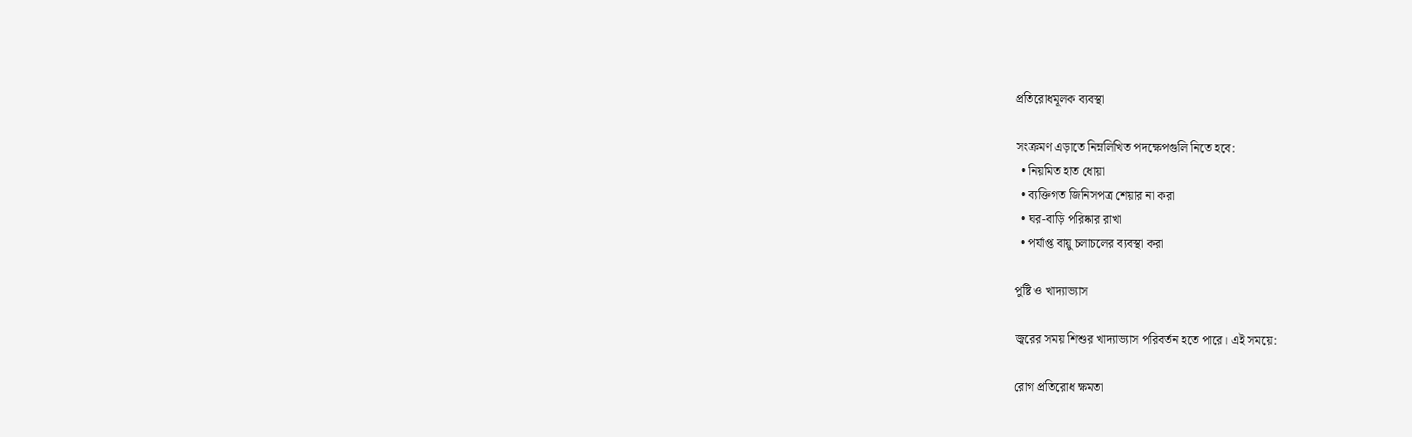প্রতিরোধমূলক ব্যবস্থা

সংক্রমণ এড়াতে নিম্নলিখিত পদক্ষেপগুলি নিতে হবে:
  • নিয়মিত হাত ধোয়া
  • ব্যক্তিগত জিনিসপত্র শেয়ার না করা
  • ঘর-বাড়ি পরিষ্কার রাখা
  • পর্যাপ্ত বায়ু চলাচলের ব্যবস্থা করা

পুষ্টি ও খাদ্যাভ্যাস

জ্বরের সময় শিশুর খাদ্যাভ্যাস পরিবর্তন হতে পারে। এই সময়ে:

রোগ প্রতিরোধ ক্ষমতা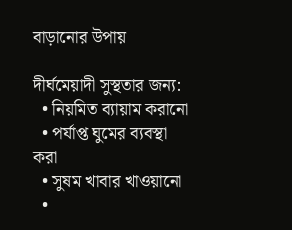বাড়ানোর উপায়

দীর্ঘমেয়াদী সুস্থতার জন্য:
  • নিয়মিত ব্যায়াম করানো
  • পর্যাপ্ত ঘুমের ব্যবস্থা করা
  • সুষম খাবার খাওয়ানো
  •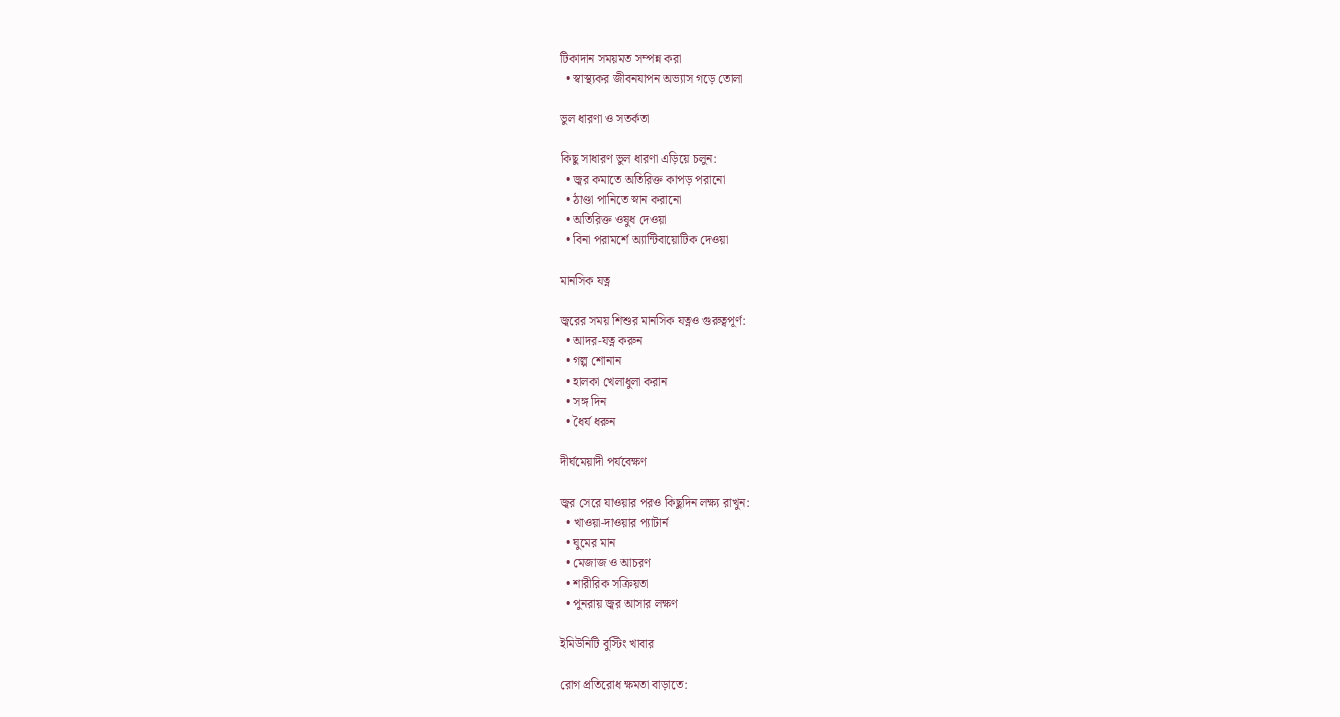টিকাদান সময়মত সম্পন্ন করা
  • স্বাস্থ্যকর জীবনযাপন অভ্যাস গড়ে তোলা

ভুল ধারণা ও সতর্কতা

কিছু সাধারণ ভুল ধারণা এড়িয়ে চলুন:
  • জ্বর কমাতে অতিরিক্ত কাপড় পরানো
  • ঠাণ্ডা পানিতে স্নান করানো
  • অতিরিক্ত ওষুধ দেওয়া
  • বিনা পরামর্শে অ্যান্টিবায়োটিক দেওয়া

মানসিক যত্ন

জ্বরের সময় শিশুর মানসিক যত্নও গুরুত্বপূর্ণ:
  • আদর-যত্ন করুন
  • গল্প শোনান
  • হালকা খেলাধুলা করান
  • সঙ্গ দিন
  • ধৈর্য ধরুন

দীর্ঘমেয়াদী পর্যবেক্ষণ

জ্বর সেরে যাওয়ার পরও কিছুদিন লক্ষ্য রাখুন:
  • খাওয়া-দাওয়ার প্যাটার্ন
  • ঘুমের মান
  • মেজাজ ও আচরণ
  • শারীরিক সক্রিয়তা
  • পুনরায় জ্বর আসার লক্ষণ

ইমিউনিটি বুস্টিং খাবার

রোগ প্রতিরোধ ক্ষমতা বাড়াতে: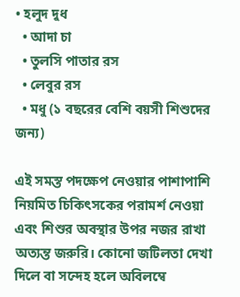• হলুদ দুধ
  • আদা চা
  • তুলসি পাতার রস
  • লেবুর রস
  • মধু (১ বছরের বেশি বয়সী শিশুদের জন্য)

এই সমস্ত পদক্ষেপ নেওয়ার পাশাপাশি নিয়মিত চিকিৎসকের পরামর্শ নেওয়া এবং শিশুর অবস্থার উপর নজর রাখা অত্যন্ত জরুরি। কোনো জটিলতা দেখা দিলে বা সন্দেহ হলে অবিলম্বে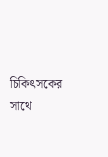চিকিৎসকের সাথে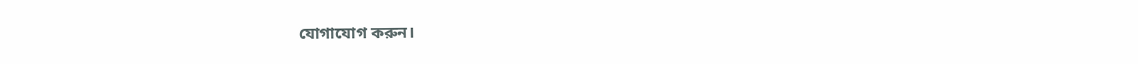যোগাযোগ করুন।